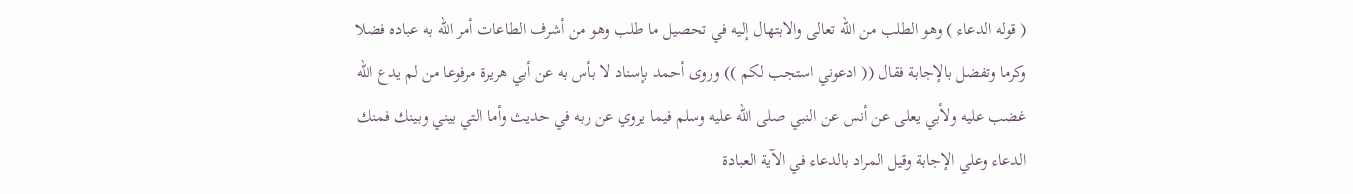( قوله الدعاء ) وهو الطلب من الله تعالى والابتهال إليه في تحصيل ما طلب وهو من أشرف الطاعات أمر الله به عباده فضلا وكرما وتفضل بالإجابة فقال (( ادعوني استجب لكم )) وروى أحمد بإسناد لا بأس به عن أبي هريرة مرفوعا من لم يدع الله غضب عليه ولأبي يعلى عن أنس عن النبي صلى الله عليه وسلم فيما يروي عن ربه في حديث وأما التي بيني وبينك فمنك الدعاء وعلي الإجابة وقيل المراد بالدعاء في الآية العبادة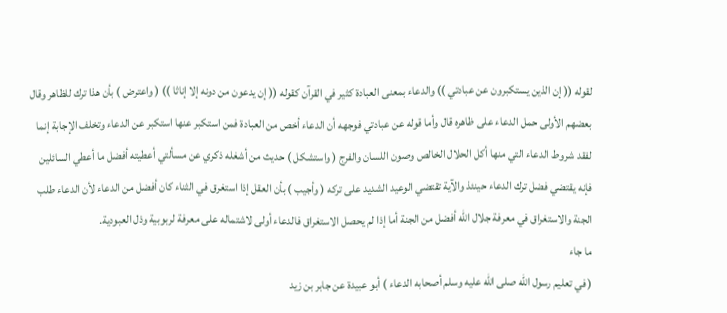لقوله (( إن الذين يستكبرون عن عبادتي )) والدعاء بمعنى العبادة كثير في القرآن كقوله (( إن يدعون من دونه إلا إناثا )) ( واعترض ) بأن هذا ترك للظاهر وقال بعضهم الأولى حمل الدعاء على ظاهره قال وأما قوله عن عبادتي فوجهه أن الدعاء أخص من العبادة فمن استكبر عنها استكبر عن الدعاء وتخلف الإجابة إنما لفقد شروط الدعاء التي منها أكل الحلال الخالص وصون اللسان والفرج ( واستشكل ) حديث من أشغله ذكري عن مسألتي أعطيته أفضل ما أعطي السائلين فإنه يقتضي فضل ترك الدعاء حينئذ والآية تقتضي الوعيد الشديد على تركه ( وأجيب ) بأن العقل إذا استغرق في الثناء كان أفضل من الدعاء لأن الدعاء طلب الجنة والاستغراق في معرفة جلال الله أفضل من الجنة أما إذا لم يحصل الاستغراق فالدعاء أولى لاشتماله على معرفة لربوبية وذل العبودية.
ما جاء
( في تعليم رسول الله صلى الله عليه وسلم أصحابه الدعاء ) أبو عبيدة عن جابر بن زيد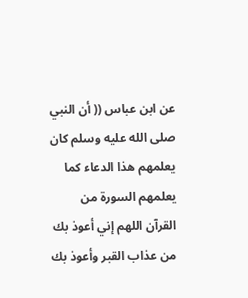عن ابن عباس (( أن النبي صلى الله عليه وسلم كان يعلمهم هذا الدعاء كما يعلمهم السورة من القرآن اللهم إني أعوذ بك من عذاب القبر وأعوذ بك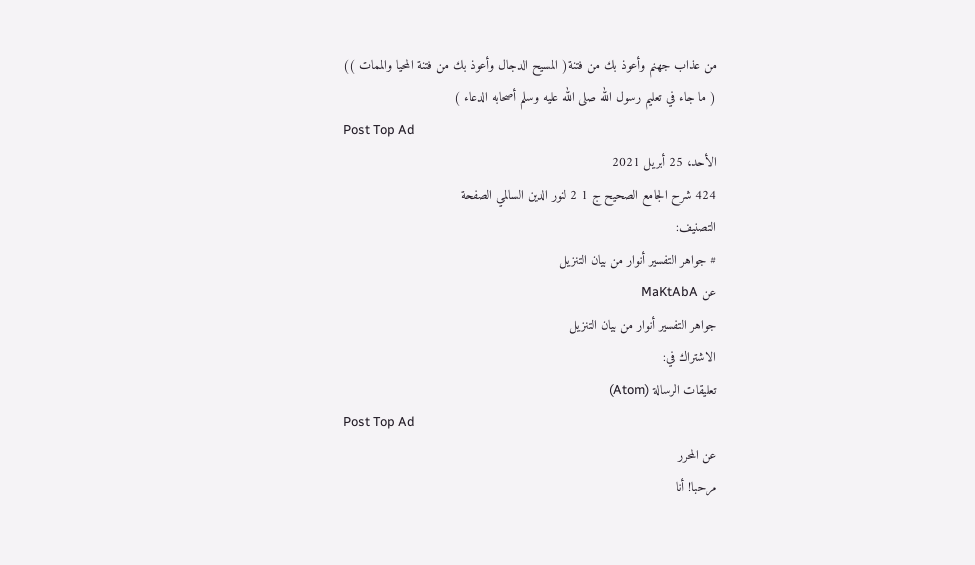من عذاب جهنم وأعوذ بك من فتنة( المسيح الدجال وأعوذ بك من فتنة المحيا والممات ))
( ما جاء في تعليم رسول الله صلى الله عليه وسلم أصحابه الدعاء )
Post Top Ad
الأحد، 25 أبريل 2021
424 شرح الجامع الصحيح ج 1 2 لنور الدين السالمي الصفحة
التصنيف:
# جواهر التفسير أنوار من بيان التنزيل
عن MaKtAbA
جواهر التفسير أنوار من بيان التنزيل
الاشتراك في:
تعليقات الرسالة (Atom)
Post Top Ad
عن المحرر
مرحبا! أنا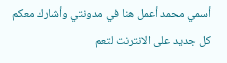أسمي محمد أعمل هنا في مدونتي وأشارك معكم كل جديد على الانترنت لتعم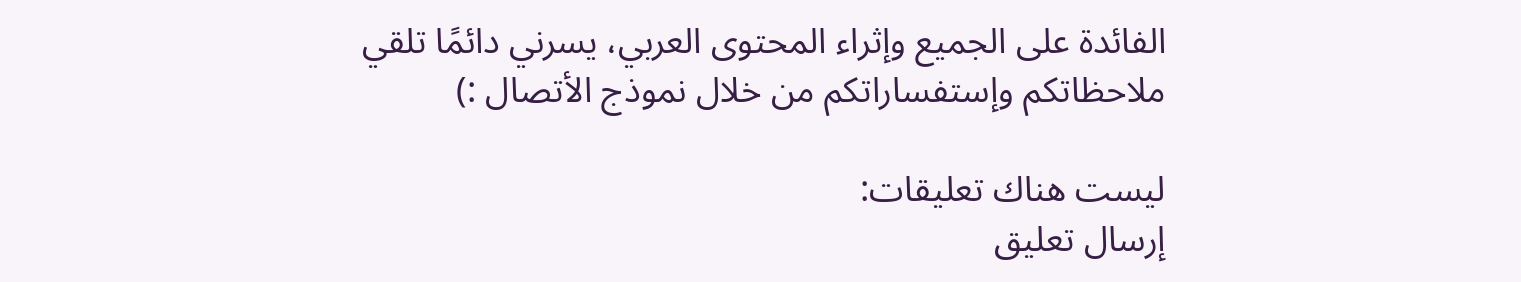الفائدة على الجميع وإثراء المحتوى العربي، يسرني دائمًا تلقي ملاحظاتكم وإستفساراتكم من خلال نموذج الأتصال :)

ليست هناك تعليقات:
إرسال تعليق